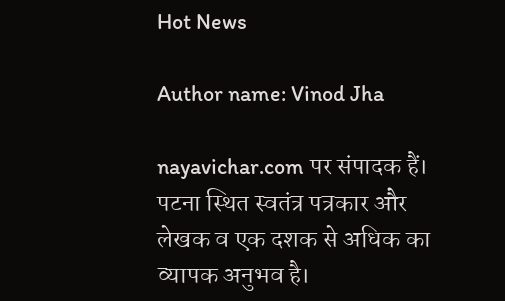Hot News

Author name: Vinod Jha

nayavichar.com पर संपादक हैं। पटना स्थित स्वतंत्र पत्रकार और लेखक व एक दशक से अधिक का व्यापक अनुभव है।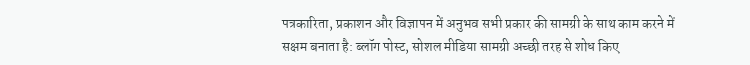पत्रकारिता, प्रकाशन और विज्ञापन में अनुभव सभी प्रकार की सामग्री के साथ काम करने में सक्षम बनाता है: ब्लॉग पोस्ट, सोशल मीडिया सामग्री अच्छी तरह से शोध किए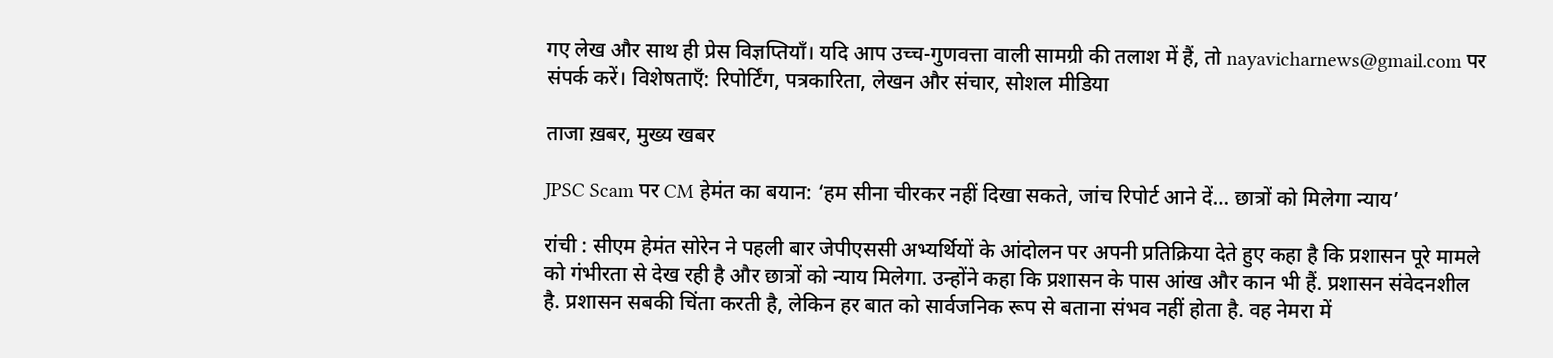गए लेख और साथ ही प्रेस विज्ञप्तियाँ। यदि आप उच्च-गुणवत्ता वाली सामग्री की तलाश में हैं, तो nayavicharnews@gmail.com पर संपर्क करें। विशेषताएँ: रिपोर्टिंग, पत्रकारिता, लेखन और संचार, सोशल मीडिया

ताजा ख़बर, मुख्य खबर

JPSC Scam पर CM हेमंत का बयान: ‘हम सीना चीरकर नहीं दिखा सकते, जांच रिपोर्ट आने दें… छात्रों को मिलेगा न्याय’

रांची : सीएम हेमंत सोरेन ने पहली बार जेपीएससी अभ्यर्थियों के आंदोलन पर अपनी प्रतिक्रिया देते हुए कहा है कि प्रशासन पूरे मामले को गंभीरता से देख रही है और छात्रों को न्याय मिलेगा. उन्होंने कहा कि प्रशासन के पास आंख और कान भी हैं. प्रशासन संवेदनशील है. प्रशासन सबकी चिंता करती है, लेकिन हर बात को सार्वजनिक रूप से बताना संभव नहीं होता है. वह नेमरा में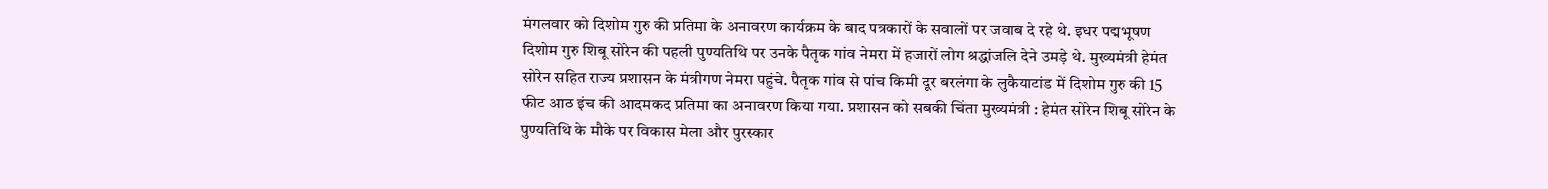मंगलवार को दिशोम गुरु की प्रतिमा के अनावरण कार्यक्रम के बाद पत्रकारों के सवालों पर जवाब दे रहे थे. इधर पद्मभूषण दिशोम गुरु शिबू सोरेन की पहली पुण्यतिथि पर उनके पैतृक गांव नेमरा में हजारों लोग श्रद्धांजलि देने उमड़े थे. मुख्यमंत्री हेमंत सोरेन सहित राज्य प्रशासन के मंत्रीगण नेमरा पहुंचे. पैतृक गांव से पांच किमी दूर बरलंगा के लुकैयाटांड में दिशोम गुरु की 15 फीट आठ इंच की आदमकद प्रतिमा का अनावरण किया गया. प्रशासन को सबकी चिंता मुख्यमंत्री : हेमंत सोरेन शिबू सोरेन के पुण्यतिथि के मौके पर विकास मेला और पुरस्कार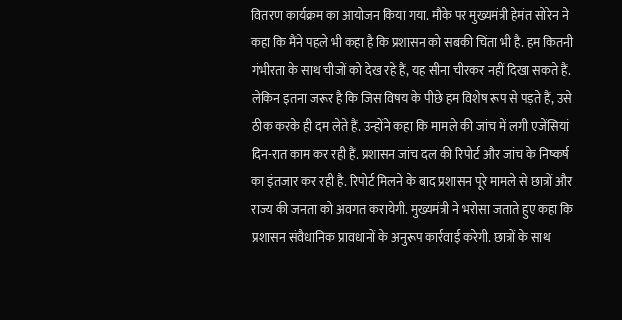वितरण कार्यक्रम का आयोजन किया गया. मौके पर मुख्यमंत्री हेमंत सोरेन ने कहा कि मैंने पहले भी कहा है कि प्रशासन को सबकी चिंता भी है. हम कितनी गंभीरता के साथ चीजों को देख रहे हैं, यह सीना चीरकर नहीं दिखा सकते हैं. लेकिन इतना जरूर है कि जिस विषय के पीछे हम विशेष रूप से पड़ते हैं, उसे ठीक करके ही दम लेते हैं. उन्होंने कहा कि मामले की जांच में लगी एजेंसियां दिन-रात काम कर रही हैं. प्रशासन जांच दल की रिपोर्ट और जांच के निष्कर्ष का इंतजार कर रही है. रिपोर्ट मिलने के बाद प्रशासन पूरे मामले से छात्रों और राज्य की जनता को अवगत करायेगी. मुख्यमंत्री ने भरोसा जताते हुए कहा कि प्रशासन संवैधानिक प्रावधानों के अनुरूप कार्रवाई करेगी. छात्रों के साथ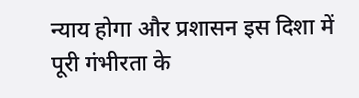न्याय होगा और प्रशासन इस दिशा में पूरी गंभीरता के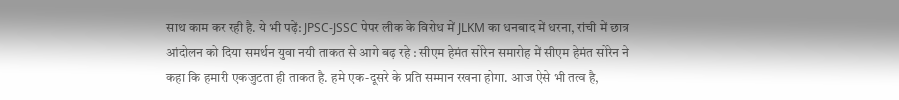साथ काम कर रही है. ये भी पढ़ें: JPSC-JSSC पेपर लीक के विरोध में JLKM का धनबाद में धरना, रांची में छात्र आंदोलन को दिया समर्थन युवा नयी ताकत से आगे बढ़ रहे : सीएम हेमंत सोरेन समारोह में सीएम हेमंत सोरेन ने कहा कि हमारी एकजुटता ही ताकत है. हमे एक-दूसरे के प्रति सम्मान रखना होगा. आज ऐसे भी तत्व है,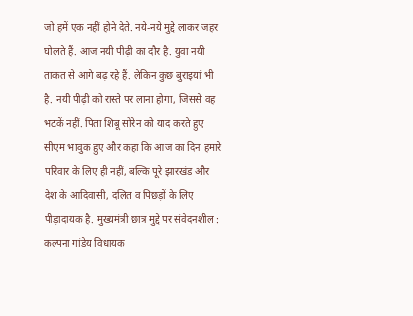जो हमें एक नहीं होने देते. नये-नये मुद्दे लाकर जहर घोलते हैं. आज नयी पीढ़ी का दौर है. युवा नयी ताकत से आगे बढ़ रहे हैं. लेकिन कुछ बुराइयां भी है. नयी पीढ़ी को रास्ते पर लाना होगा, जिससे वह भटकें नहीं. पिता शिबू सोरेन को याद करते हुए सीएम भावुक हुए और कहा कि आज का दिन हमारे परिवार के लिए ही नहीं, बल्कि पूरे झारखंड और देश के आदिवासी, दलित व पिछड़ों के लिए पीड़ादायक है. मुख्यमंत्री छात्र मुद्दे पर संवेदनशील : कल्पना गांडेय विधायक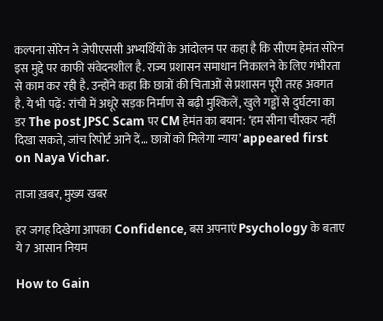कल्पना सोरेन ने जेपीएससी अभ्यर्थियों के आंदोलन पर कहा है कि सीएम हेमंत सोरेन इस मुद्दे पर काफी संवेदनशील है. राज्य प्रशासन समाधान निकालने के लिए गंभीरता से काम कर रही है. उन्होंने कहा कि छात्रों की चिताओं से प्रशासन पूरी तरह अवगत है. ये भी पढ़ें: रांची में अधूरे सड़क निर्माण से बढ़ी मुश्किलें, खुले गड्ढों से दुर्घटना का डर The post JPSC Scam पर CM हेमंत का बयान: ‘हम सीना चीरकर नहीं दिखा सकते, जांच रिपोर्ट आने दें… छात्रों को मिलेगा न्याय’ appeared first on Naya Vichar.

ताजा ख़बर, मुख्य खबर

हर जगह दिखेगा आपका Confidence, बस अपनाएं Psychology के बताए ये 7 आसान नियम

How to Gain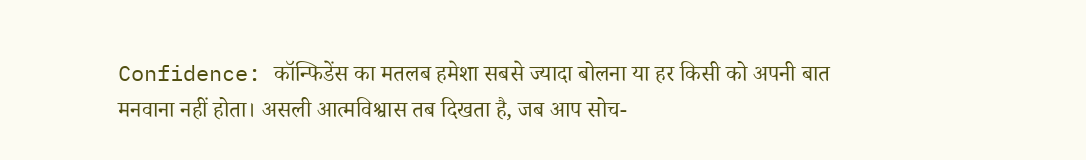Confidence: कॉन्फिडेंस का मतलब हमेशा सबसे ज्यादा बोलना या हर किसी को अपनी बात मनवाना नहीं होता। असली आत्मविश्वास तब दिखता है, जब आप सोच-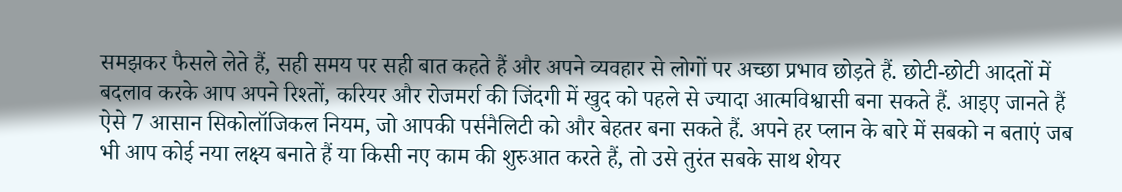समझकर फैसले लेते हैं, सही समय पर सही बात कहते हैं और अपने व्यवहार से लोगों पर अच्छा प्रभाव छोड़ते हैं. छोटी-छोटी आदतों में बदलाव करके आप अपने रिश्तों, करियर और रोजमर्रा की जिंदगी में खुद को पहले से ज्यादा आत्मविश्वासी बना सकते हैं. आइए जानते हैं ऐसे 7 आसान सिकोलॉजिकल नियम, जो आपकी पर्सनैलिटी को और बेहतर बना सकते हैं. अपने हर प्लान के बारे में सबको न बताएं जब भी आप कोई नया लक्ष्य बनाते हैं या किसी नए काम की शुरुआत करते हैं, तो उसे तुरंत सबके साथ शेयर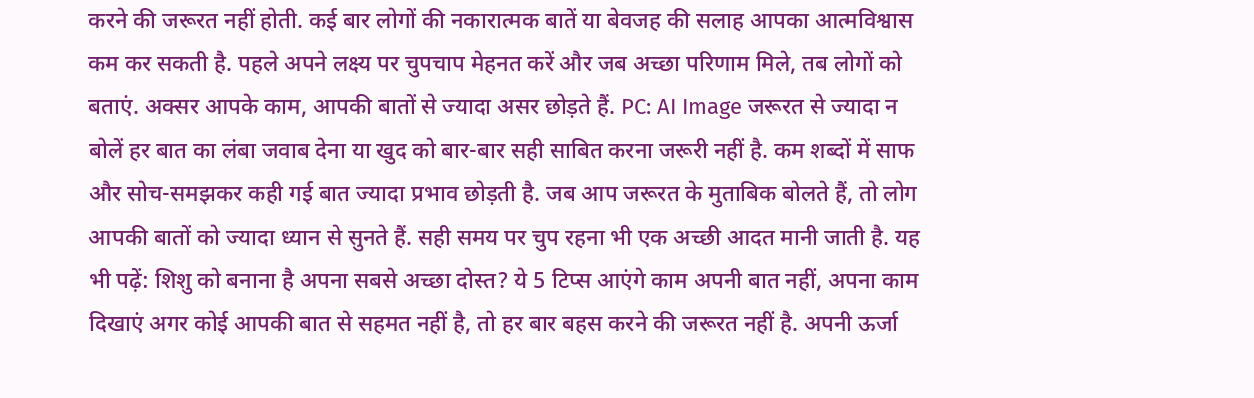करने की जरूरत नहीं होती. कई बार लोगों की नकारात्मक बातें या बेवजह की सलाह आपका आत्मविश्वास कम कर सकती है. पहले अपने लक्ष्य पर चुपचाप मेहनत करें और जब अच्छा परिणाम मिले, तब लोगों को बताएं. अक्सर आपके काम, आपकी बातों से ज्यादा असर छोड़ते हैं. PC: AI Image जरूरत से ज्यादा न बोलें हर बात का लंबा जवाब देना या खुद को बार-बार सही साबित करना जरूरी नहीं है. कम शब्दों में साफ और सोच-समझकर कही गई बात ज्यादा प्रभाव छोड़ती है. जब आप जरूरत के मुताबिक बोलते हैं, तो लोग आपकी बातों को ज्यादा ध्यान से सुनते हैं. सही समय पर चुप रहना भी एक अच्छी आदत मानी जाती है. यह भी पढ़ें: शिशु को बनाना है अपना सबसे अच्छा दोस्त? ये 5 टिप्स आएंगे काम अपनी बात नहीं, अपना काम दिखाएं अगर कोई आपकी बात से सहमत नहीं है, तो हर बार बहस करने की जरूरत नहीं है. अपनी ऊर्जा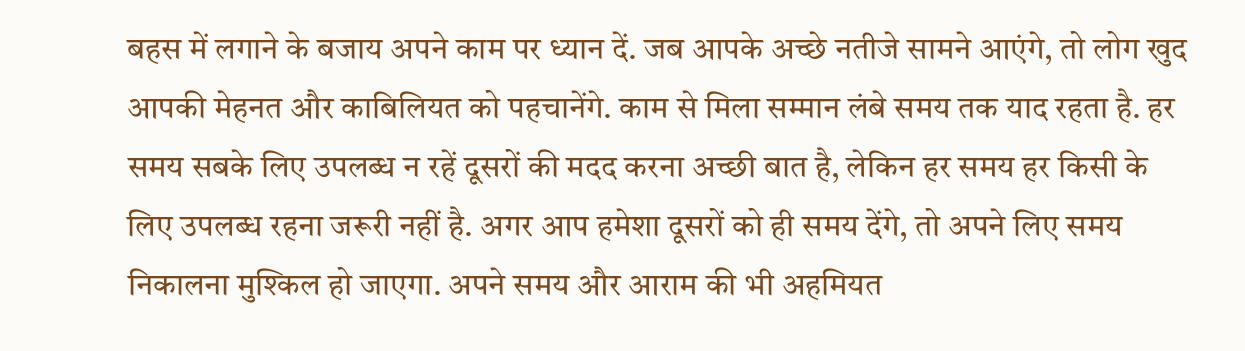बहस में लगाने के बजाय अपने काम पर ध्यान दें. जब आपके अच्छे नतीजे सामने आएंगे, तो लोग खुद आपकी मेहनत और काबिलियत को पहचानेंगे. काम से मिला सम्मान लंबे समय तक याद रहता है. हर समय सबके लिए उपलब्ध न रहें दूसरों की मदद करना अच्छी बात है, लेकिन हर समय हर किसी के लिए उपलब्ध रहना जरूरी नहीं है. अगर आप हमेशा दूसरों को ही समय देंगे, तो अपने लिए समय निकालना मुश्किल हो जाएगा. अपने समय और आराम की भी अहमियत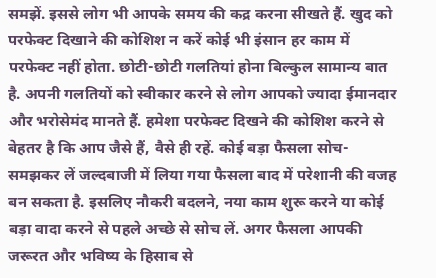समझें. इससे लोग भी आपके समय की कद्र करना सीखते हैं. खुद को परफेक्ट दिखाने की कोशिश न करें कोई भी इंसान हर काम में परफेक्ट नहीं होता. छोटी-छोटी गलतियां होना बिल्कुल सामान्य बात है. अपनी गलतियों को स्वीकार करने से लोग आपको ज्यादा ईमानदार और भरोसेमंद मानते हैं. हमेशा परफेक्ट दिखने की कोशिश करने से बेहतर है कि आप जैसे हैं, वैसे ही रहें. कोई बड़ा फैसला सोच-समझकर लें जल्दबाजी में लिया गया फैसला बाद में परेशानी की वजह बन सकता है. इसलिए नौकरी बदलने, नया काम शुरू करने या कोई बड़ा वादा करने से पहले अच्छे से सोच लें. अगर फैसला आपकी जरूरत और भविष्य के हिसाब से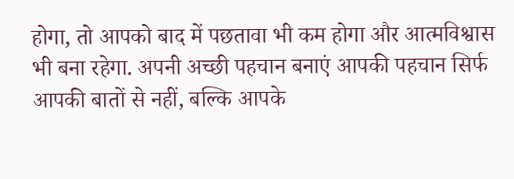होगा, तो आपको बाद में पछतावा भी कम होगा और आत्मविश्वास भी बना रहेगा. अपनी अच्छी पहचान बनाएं आपकी पहचान सिर्फ आपकी बातों से नहीं, बल्कि आपके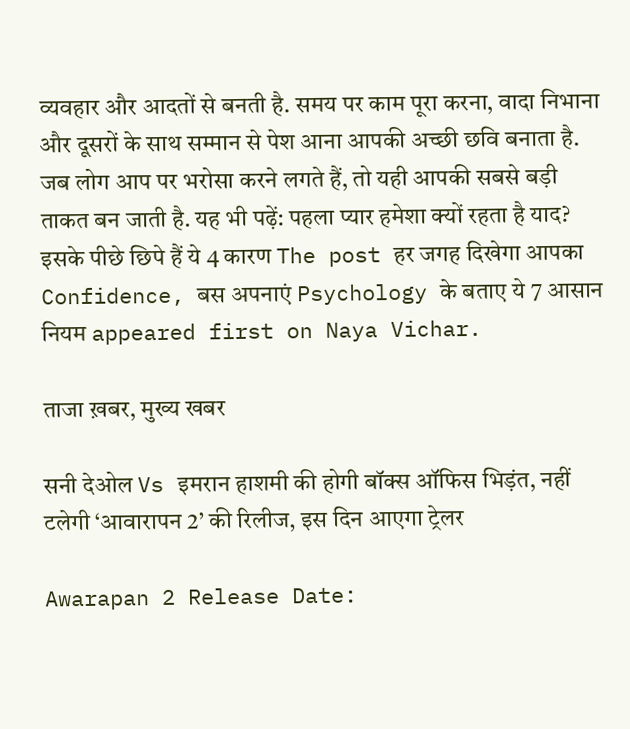व्यवहार और आदतों से बनती है. समय पर काम पूरा करना, वादा निभाना और दूसरों के साथ सम्मान से पेश आना आपकी अच्छी छवि बनाता है. जब लोग आप पर भरोसा करने लगते हैं, तो यही आपकी सबसे बड़ी ताकत बन जाती है. यह भी पढ़ें: पहला प्यार हमेशा क्यों रहता है याद? इसके पीछे छिपे हैं ये 4 कारण The post हर जगह दिखेगा आपका Confidence, बस अपनाएं Psychology के बताए ये 7 आसान नियम appeared first on Naya Vichar.

ताजा ख़बर, मुख्य खबर

सनी देओल Vs इमरान हाशमी की होगी बॉक्स ऑफिस भिड़ंत, नहीं टलेगी ‘आवारापन 2’ की रिलीज, इस दिन आएगा ट्रेलर

Awarapan 2 Release Date: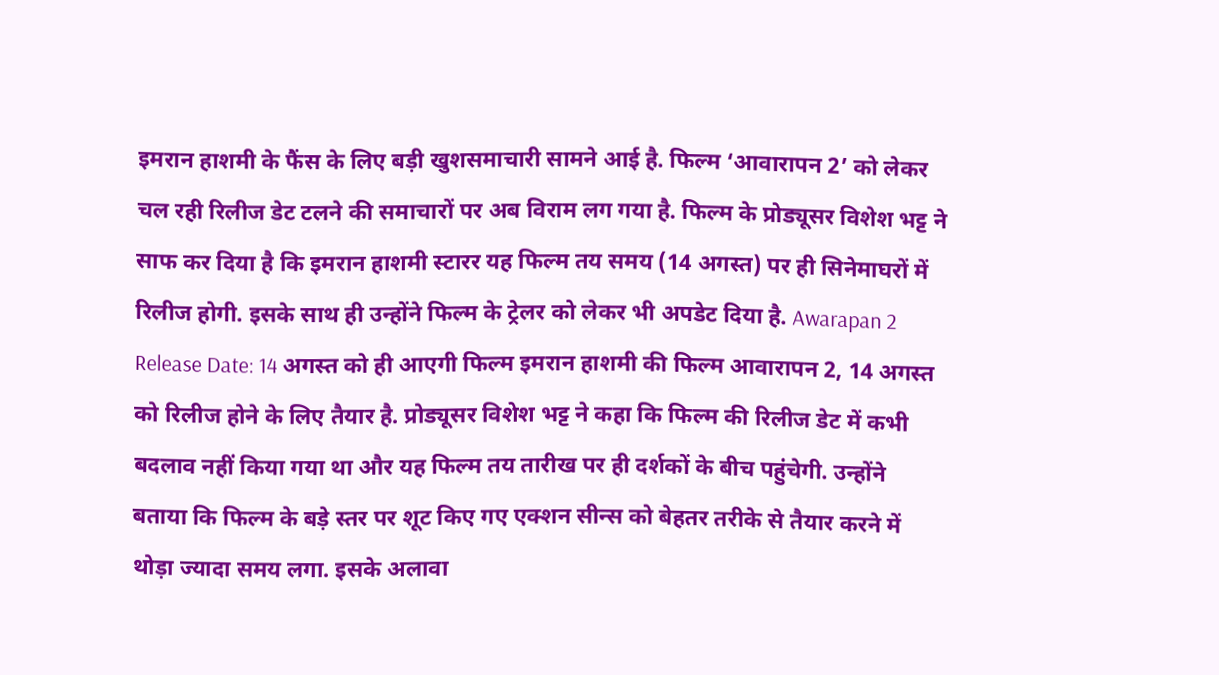इमरान हाशमी के फैंस के लिए बड़ी खुशसमाचारी सामने आई है. फिल्म ‘आवारापन 2’ को लेकर चल रही रिलीज डेट टलने की समाचारों पर अब विराम लग गया है. फिल्म के प्रोड्यूसर विशेश भट्ट ने साफ कर दिया है कि इमरान हाशमी स्टारर यह फिल्म तय समय (14 अगस्त) पर ही सिनेमाघरों में रिलीज होगी. इसके साथ ही उन्होंने फिल्म के ट्रेलर को लेकर भी अपडेट दिया है. Awarapan 2 Release Date: 14 अगस्त को ही आएगी फिल्म इमरान हाशमी की फिल्म आवारापन 2, 14 अगस्त को रिलीज होने के लिए तैयार है. प्रोड्यूसर विशेश भट्ट ने कहा कि फिल्म की रिलीज डेट में कभी बदलाव नहीं किया गया था और यह फिल्म तय तारीख पर ही दर्शकों के बीच पहुंचेगी. उन्होंने बताया कि फिल्म के बड़े स्तर पर शूट किए गए एक्शन सीन्स को बेहतर तरीके से तैयार करने में थोड़ा ज्यादा समय लगा. इसके अलावा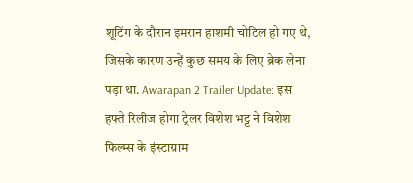शूटिंग के दौरान इमरान हाशमी चोटिल हो गए थे, जिसके कारण उन्हें कुछ समय के लिए ब्रेक लेना पड़ा था. Awarapan 2 Trailer Update: इस हफ्ते रिलीज होगा ट्रेलर विशेश भट्ट ने विशेश फिल्म्स के इंस्टाग्राम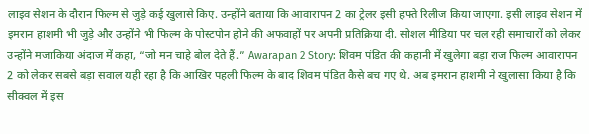लाइव सेशन के दौरान फिल्म से जुड़े कई खुलासे किए. उन्होंने बताया कि आवारापन 2 का ट्रेलर इसी हफ्ते रिलीज किया जाएगा. इसी लाइव सेशन में इमरान हाशमी भी जुड़े और उन्होंने भी फिल्म के पोस्टपोन होने की अफवाहों पर अपनी प्रतिक्रिया दी. सोशल मीडिया पर चल रही समाचारों को लेकर उन्होंने मजाकिया अंदाज में कहा, “जो मन चाहे बोल देते हैं.” Awarapan 2 Story: शिवम पंडित की कहानी में खुलेगा बड़ा राज फिल्म आवारापन 2 को लेकर सबसे बड़ा सवाल यही रहा है कि आखिर पहली फिल्म के बाद शिवम पंडित कैसे बच गए थे. अब इमरान हाशमी ने खुलासा किया है कि सीक्वल में इस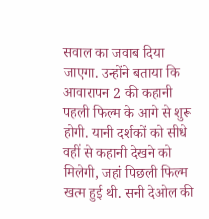सवाल का जवाब दिया जाएगा. उन्होंने बताया कि आवारापन 2 की कहानी पहली फिल्म के आगे से शुरू होगी. यानी दर्शकों को सीधे वहीं से कहानी देखने को मिलेगी, जहां पिछली फिल्म खत्म हुई थी. सनी देओल की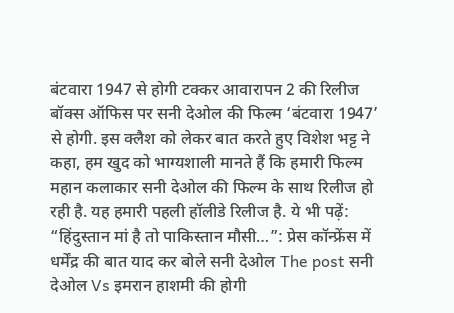बंटवारा 1947 से होगी टक्कर आवारापन 2 की रिलीज बॉक्स ऑफिस पर सनी देओल की फिल्म ‘बंटवारा 1947’ से होगी. इस क्लैश को लेकर बात करते हुए विशेश भट्ट ने कहा, हम खुद को भाग्यशाली मानते हैं कि हमारी फिल्म महान कलाकार सनी देओल की फिल्म के साथ रिलीज हो रही है. यह हमारी पहली हॉलीडे रिलीज है. ये भी पढ़ें: “हिंदुस्तान मां है तो पाकिस्तान मौसी…”: प्रेस कॉन्फ्रेंस में धर्मेंद्र की बात याद कर बोले सनी देओल The post सनी देओल Vs इमरान हाशमी की होगी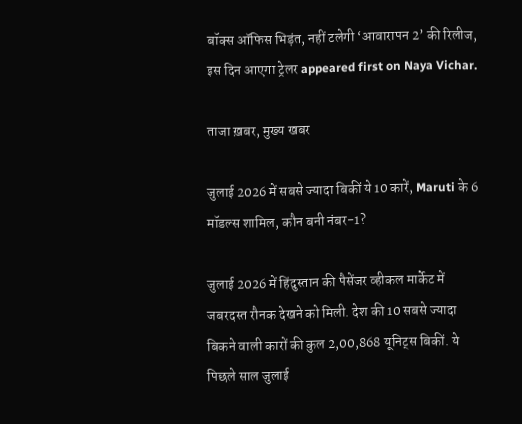बॉक्स ऑफिस भिड़ंत, नहीं टलेगी ‘आवारापन 2’ की रिलीज, इस दिन आएगा ट्रेलर appeared first on Naya Vichar.

ताजा ख़बर, मुख्य खबर

जुलाई 2026 में सबसे ज्यादा बिकीं ये 10 कारें, Maruti के 6 मॉडल्स शामिल, कौन बनी नंबर-1?

जुलाई 2026 में हिंदुस्तान की पैसेंजर व्हीकल मार्केट में जबरदस्त रौनक देखने को मिली. देश की 10 सबसे ज्यादा बिकने वाली कारों की कुल 2,00,868 यूनिट्स बिकीं. ये पिछले साल जुलाई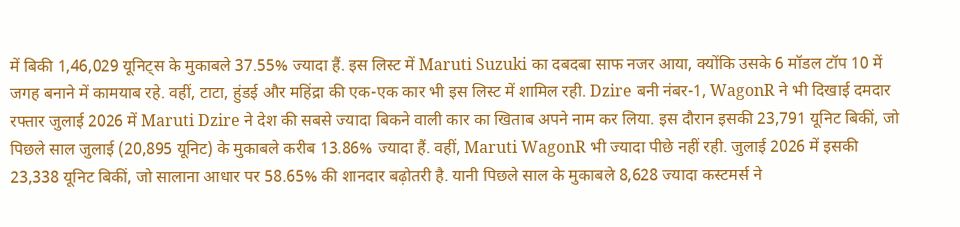में बिकी 1,46,029 यूनिट्स के मुकाबले 37.55% ज्यादा हैं. इस लिस्ट में Maruti Suzuki का दबदबा साफ नजर आया, क्योंकि उसके 6 मॉडल टॉप 10 में जगह बनाने में कामयाब रहे. वहीं, टाटा, हुंडई और महिंद्रा की एक-एक कार भी इस लिस्ट में शामिल रही. Dzire बनी नंबर-1, WagonR ने भी दिखाई दमदार रफ्तार जुलाई 2026 में Maruti Dzire ने देश की सबसे ज्यादा बिकने वाली कार का खिताब अपने नाम कर लिया. इस दौरान इसकी 23,791 यूनिट बिकीं, जो पिछले साल जुलाई (20,895 यूनिट) के मुकाबले करीब 13.86% ज्यादा हैं. वहीं, Maruti WagonR भी ज्यादा पीछे नहीं रही. जुलाई 2026 में इसकी 23,338 यूनिट बिकीं, जो सालाना आधार पर 58.65% की शानदार बढ़ोतरी है. यानी पिछले साल के मुकाबले 8,628 ज्यादा कस्टमर्स ने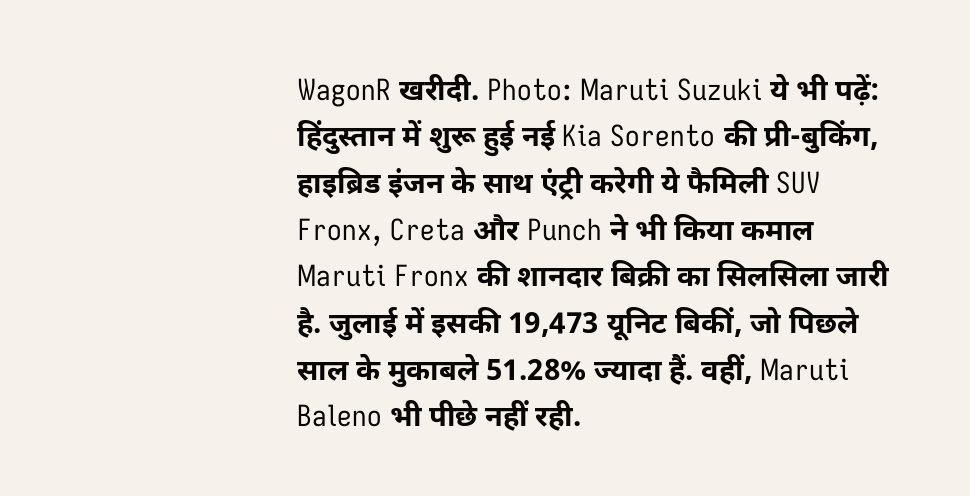WagonR खरीदी. Photo: Maruti Suzuki ये भी पढ़ें: हिंदुस्तान में शुरू हुई नई Kia Sorento की प्री-बुकिंग, हाइब्रिड इंजन के साथ एंट्री करेगी ये फैमिली SUV Fronx, Creta और Punch ने भी किया कमाल Maruti Fronx की शानदार बिक्री का सिलसिला जारी है. जुलाई में इसकी 19,473 यूनिट बिकीं, जो पिछले साल के मुकाबले 51.28% ज्यादा हैं. वहीं, Maruti Baleno भी पीछे नहीं रही.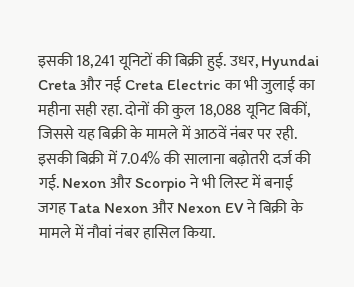इसकी 18,241 यूनिटों की बिक्री हुई. उधर, Hyundai Creta और नई Creta Electric का भी जुलाई का महीना सही रहा. दोनों की कुल 18,088 यूनिट बिकीं, जिससे यह बिक्री के मामले में आठवें नंबर पर रही. इसकी बिक्री में 7.04% की सालाना बढ़ोतरी दर्ज की गई. Nexon और Scorpio ने भी लिस्ट में बनाई जगह Tata Nexon और Nexon EV ने बिक्री के मामले में नौवां नंबर हासिल किया.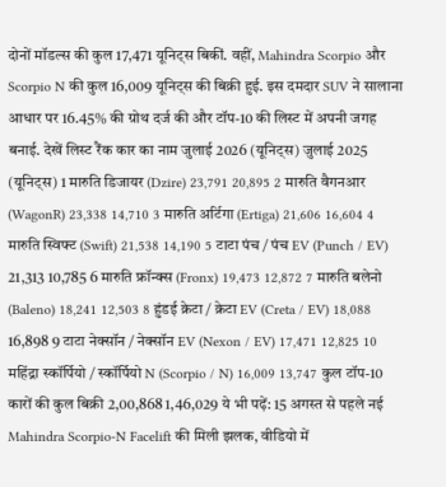दोनों मॉडल्स की कुल 17,471 यूनिट्स बिकीं. वहीं, Mahindra Scorpio और Scorpio N की कुल 16,009 यूनिट्स की बिक्री हुई. इस दमदार SUV ने सालाना आधार पर 16.45% की ग्रोथ दर्ज की और टॉप-10 की लिस्ट में अपनी जगह बनाई. देखें लिस्ट रैंक कार का नाम जुलाई 2026 (यूनिट्स) जुलाई 2025 (यूनिट्स) 1 मारुति डिजायर (Dzire) 23,791 20,895 2 मारुति वैगनआर (WagonR) 23,338 14,710 3 मारुति अर्टिगा (Ertiga) 21,606 16,604 4 मारुति स्विफ्ट (Swift) 21,538 14,190 5 टाटा पंच / पंच EV (Punch / EV) 21,313 10,785 6 मारुति फ्रॉन्क्स (Fronx) 19,473 12,872 7 मारुति बलेनो (Baleno) 18,241 12,503 8 हुंडई क्रेटा / क्रेटा EV (Creta / EV) 18,088 16,898 9 टाटा नेक्सॉन / नेक्सॉन EV (Nexon / EV) 17,471 12,825 10 महिंद्रा स्कॉर्पियो / स्कॉर्पियो N (Scorpio / N) 16,009 13,747 कुल टॉप-10 कारों की कुल बिक्री 2,00,868 1,46,029 ये भी पढ़ें: 15 अगस्त से पहले नई Mahindra Scorpio-N Facelift की मिली झलक, वीडियो में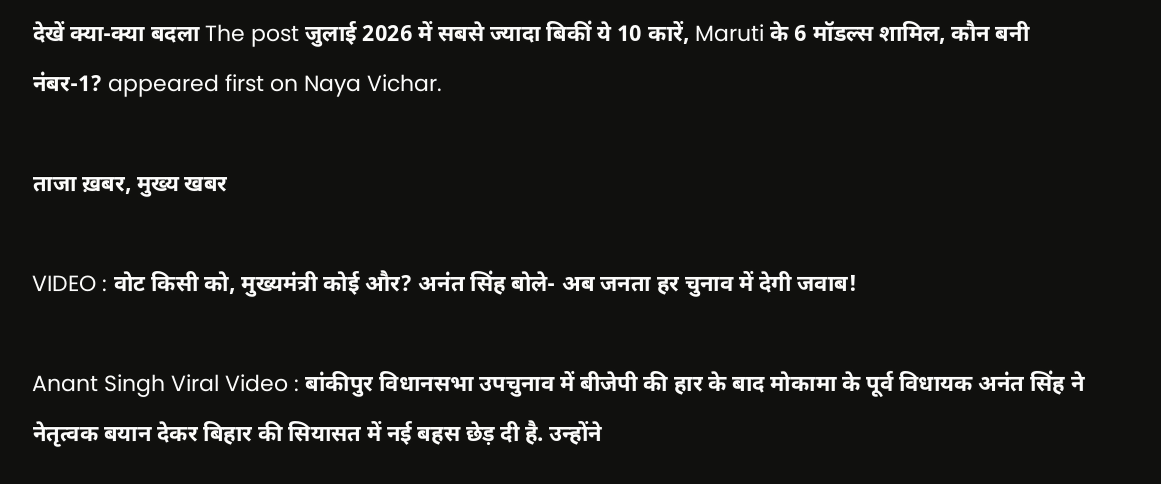देखें क्या-क्या बदला The post जुलाई 2026 में सबसे ज्यादा बिकीं ये 10 कारें, Maruti के 6 मॉडल्स शामिल, कौन बनी नंबर-1? appeared first on Naya Vichar.

ताजा ख़बर, मुख्य खबर

VIDEO : वोट किसी को, मुख्यमंत्री कोई और? अनंत सिंह बोले- अब जनता हर चुनाव में देगी जवाब!

Anant Singh Viral Video : बांकीपुर विधानसभा उपचुनाव में बीजेपी की हार के बाद मोकामा के पूर्व विधायक अनंत सिंह ने नेतृत्वक बयान देकर बिहार की सियासत में नई बहस छेड़ दी है. उन्होंने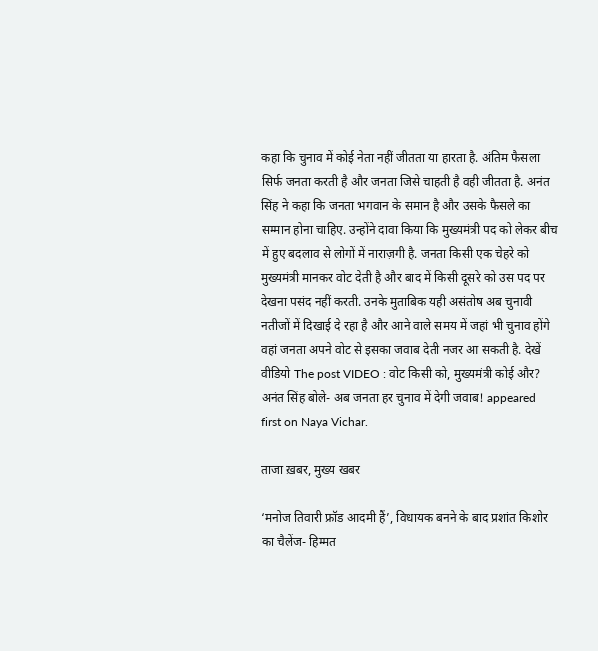कहा कि चुनाव में कोई नेता नहीं जीतता या हारता है. अंतिम फैसला सिर्फ जनता करती है और जनता जिसे चाहती है वही जीतता है. अनंत सिंह ने कहा कि जनता भगवान के समान है और उसके फैसले का सम्मान होना चाहिए. उन्होंने दावा किया कि मुख्यमंत्री पद को लेकर बीच में हुए बदलाव से लोगों में नाराज़गी है. जनता किसी एक चेहरे को मुख्यमंत्री मानकर वोट देती है और बाद में किसी दूसरे को उस पद पर देखना पसंद नहीं करती. उनके मुताबिक यही असंतोष अब चुनावी नतीजों में दिखाई दे रहा है और आने वाले समय में जहां भी चुनाव होंगे वहां जनता अपने वोट से इसका जवाब देती नजर आ सकती है. देखें वीडियो The post VIDEO : वोट किसी को, मुख्यमंत्री कोई और? अनंत सिंह बोले- अब जनता हर चुनाव में देगी जवाब! appeared first on Naya Vichar.

ताजा ख़बर, मुख्य खबर

‘मनोज तिवारी फ्रॉड आदमी हैं’, विधायक बनने के बाद प्रशांत किशोर का चैलेंज- हिम्मत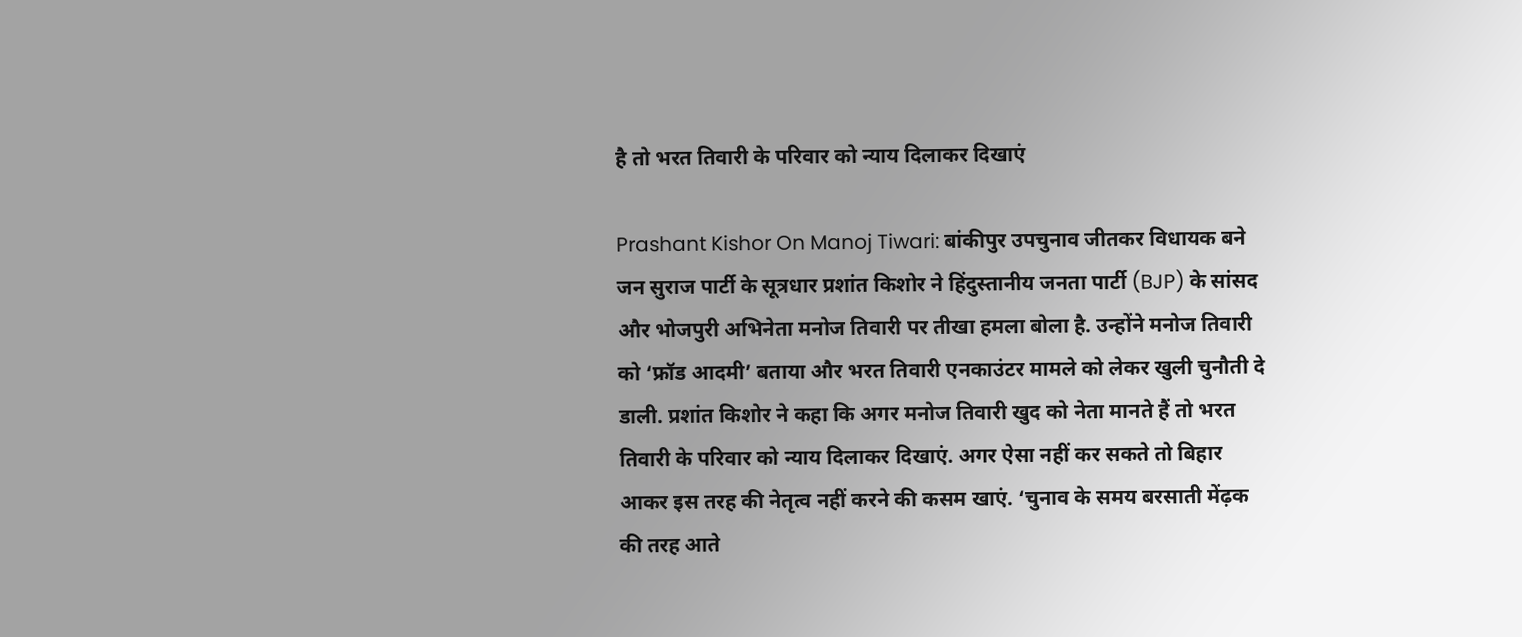है तो भरत तिवारी के परिवार को न्याय दिलाकर दिखाएं

Prashant Kishor On Manoj Tiwari: बांकीपुर उपचुनाव जीतकर विधायक बने जन सुराज पार्टी के सूत्रधार प्रशांत किशोर ने हिंदुस्तानीय जनता पार्टी (BJP) के सांसद और भोजपुरी अभिनेता मनोज तिवारी पर तीखा हमला बोला है. उन्होंने मनोज तिवारी को ‘फ्रॉड आदमी’ बताया और भरत तिवारी एनकाउंटर मामले को लेकर खुली चुनौती दे डाली. प्रशांत किशोर ने कहा कि अगर मनोज तिवारी खुद को नेता मानते हैं तो भरत तिवारी के परिवार को न्याय दिलाकर दिखाएं. अगर ऐसा नहीं कर सकते तो बिहार आकर इस तरह की नेतृत्व नहीं करने की कसम खाएं. ‘चुनाव के समय बरसाती मेंढ़क की तरह आते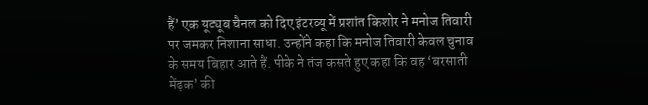हैं’ एक यूट्यूब चैनल को दिए इंटरव्यू में प्रशांत किशोर ने मनोज तिवारी पर जमकर निशाना साधा. उन्होंने कहा कि मनोज तिवारी केवल चुनाव के समय बिहार आते हैं. पीके ने तंज कसते हुए कहा कि वह ‘बरसाती मेंढ़क’ की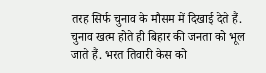तरह सिर्फ चुनाव के मौसम में दिखाई देते हैं. चुनाव खत्म होते ही बिहार की जनता को भूल जाते हैं. भरत तिवारी केस को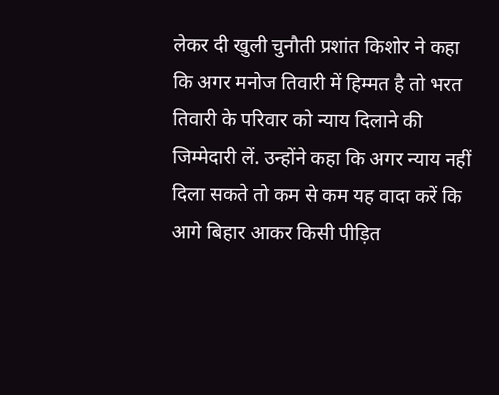लेकर दी खुली चुनौती प्रशांत किशोर ने कहा कि अगर मनोज तिवारी में हिम्मत है तो भरत तिवारी के परिवार को न्याय दिलाने की जिम्मेदारी लें. उन्होंने कहा कि अगर न्याय नहीं दिला सकते तो कम से कम यह वादा करें कि आगे बिहार आकर किसी पीड़ित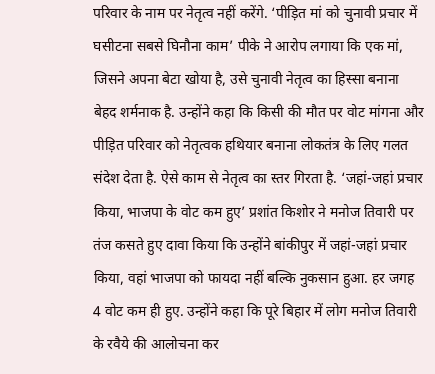परिवार के नाम पर नेतृत्व नहीं करेंगे. ‘पीड़ित मां को चुनावी प्रचार में घसीटना सबसे घिनौना काम’ पीके ने आरोप लगाया कि एक मां, जिसने अपना बेटा खोया है, उसे चुनावी नेतृत्व का हिस्सा बनाना बेहद शर्मनाक है. उन्होंने कहा कि किसी की मौत पर वोट मांगना और पीड़ित परिवार को नेतृत्वक हथियार बनाना लोकतंत्र के लिए गलत संदेश देता है. ऐसे काम से नेतृत्व का स्तर गिरता है. ‘जहां-जहां प्रचार किया, भाजपा के वोट कम हुए’ प्रशांत किशोर ने मनोज तिवारी पर तंज कसते हुए दावा किया कि उन्होंने बांकीपुर में जहां-जहां प्रचार किया, वहां भाजपा को फायदा नहीं बल्कि नुकसान हुआ. हर जगह 4 वोट कम ही हुए. उन्होंने कहा कि पूरे बिहार में लोग मनोज तिवारी के रवैये की आलोचना कर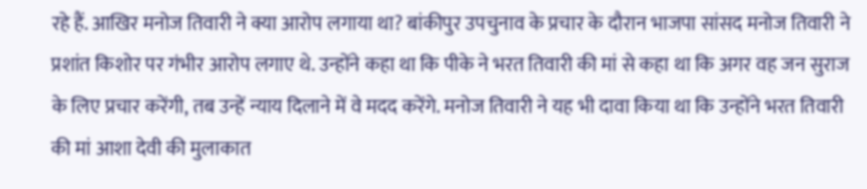रहे हैं. आखिर मनोज तिवारी ने क्या आरोप लगाया था? बांकीपुर उपचुनाव के प्रचार के दौरान भाजपा सांसद मनोज तिवारी ने प्रशांत किशोर पर गंभीर आरोप लगाए थे. उन्होंने कहा था कि पीके ने भरत तिवारी की मां से कहा था कि अगर वह जन सुराज के लिए प्रचार करेंगी, तब उन्हें न्याय दिलाने में वे मदद करेंगे. मनोज तिवारी ने यह भी दावा किया था कि उन्होंने भरत तिवारी की मां आशा देवी की मुलाकात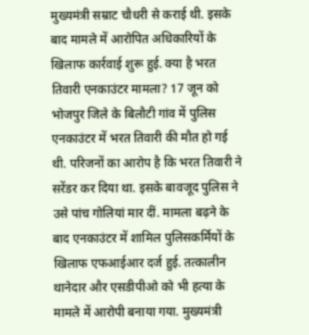मुख्यमंत्री सम्राट चौधरी से कराई थी. इसके बाद मामले में आरोपित अधिकारियों के खिलाफ कार्रवाई शुरू हुई. क्या है भरत तिवारी एनकाउंटर मामला? 17 जून को भोजपुर जिले के बिलौटी गांव में पुलिस एनकाउंटर में भरत तिवारी की मौत हो गई थी. परिजनों का आरोप है कि भरत तिवारी ने सरेंडर कर दिया था. इसके बावजूद पुलिस ने उसे पांच गोलियां मार दीं. मामला बढ़ने के बाद एनकाउंटर में शामिल पुलिसकर्मियों के खिलाफ एफआईआर दर्ज हुई. तत्कालीन थानेदार और एसडीपीओ को भी हत्या के मामले में आरोपी बनाया गया. मुख्यमंत्री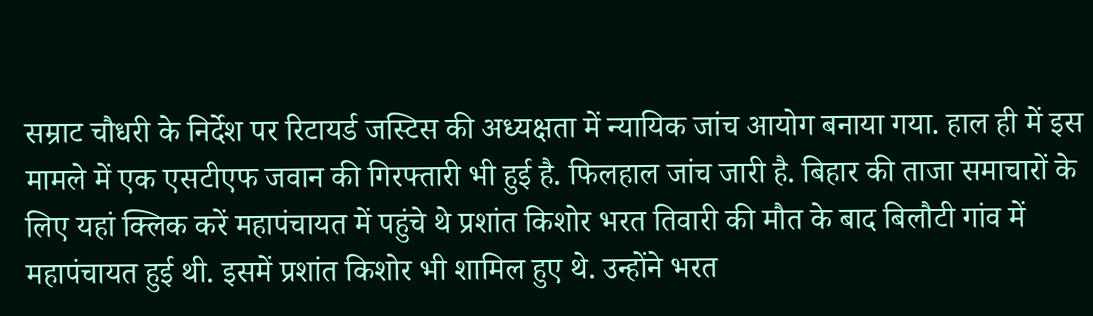सम्राट चौधरी के निर्देश पर रिटायर्ड जस्टिस की अध्यक्षता में न्यायिक जांच आयोग बनाया गया. हाल ही में इस मामले में एक एसटीएफ जवान की गिरफ्तारी भी हुई है. फिलहाल जांच जारी है. बिहार की ताजा समाचारों के लिए यहां क्लिक करें महापंचायत में पहुंचे थे प्रशांत किशोर भरत तिवारी की मौत के बाद बिलौटी गांव में महापंचायत हुई थी. इसमें प्रशांत किशोर भी शामिल हुए थे. उन्होंने भरत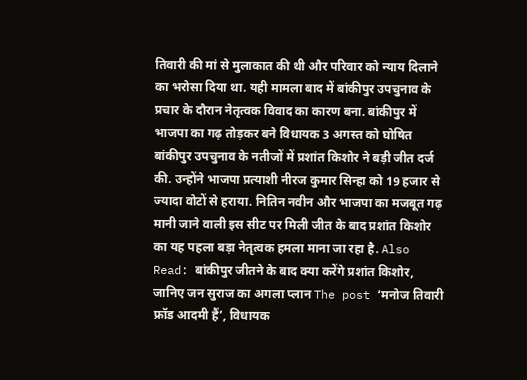तिवारी की मां से मुलाकात की थी और परिवार को न्याय दिलाने का भरोसा दिया था. यही मामला बाद में बांकीपुर उपचुनाव के प्रचार के दौरान नेतृत्वक विवाद का कारण बना. बांकीपुर में भाजपा का गढ़ तोड़कर बने विधायक 3 अगस्त को घोषित बांकीपुर उपचुनाव के नतीजों में प्रशांत किशोर ने बड़ी जीत दर्ज की. उन्होंने भाजपा प्रत्याशी नीरज कुमार सिन्हा को 19 हजार से ज्यादा वोटों से हराया. नितिन नवीन और भाजपा का मजबूत गढ़ मानी जाने वाली इस सीट पर मिली जीत के बाद प्रशांत किशोर का यह पहला बड़ा नेतृत्वक हमला माना जा रहा है. Also Read: बांकीपुर जीतने के बाद क्या करेंगे प्रशांत किशोर, जानिए जन सुराज का अगला प्लान The post ‘मनोज तिवारी फ्रॉड आदमी हैं’, विधायक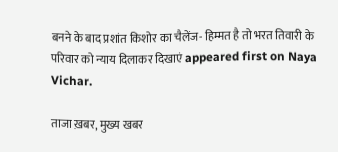बनने के बाद प्रशांत किशोर का चैलेंज- हिम्मत है तो भरत तिवारी के परिवार को न्याय दिलाकर दिखाएं appeared first on Naya Vichar.

ताजा ख़बर, मुख्य खबर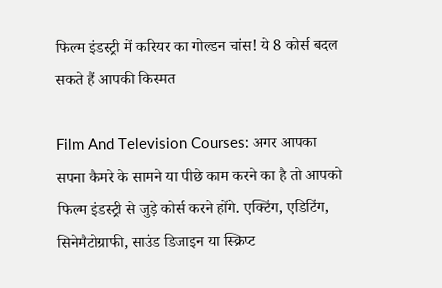फिल्म इंडस्ट्री में करियर का गोल्डन चांस! ये 8 कोर्स बदल सकते हैं आपकी किस्मत

Film And Television Courses: अगर आपका सपना कैमरे के सामने या पीछे काम करने का है तो आपको फिल्म इंडस्ट्री से जुड़े कोर्स करने होंगे. एक्टिंग, एडिटिंग, सिनेमैटोग्राफी, साउंड डिजाइन या स्क्रिप्ट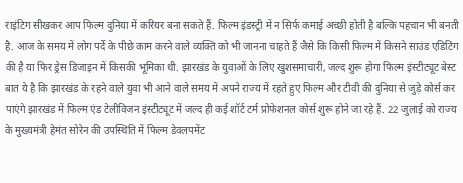राइंटिग सीखकर आप फिल्म दुनिया में करियर बना सकते हैं. फिल्म इंडस्ट्री में न सिर्फ कमाई अच्छी होती है बल्कि पहचान भी बनती है. आज के समय में लोग पर्दे के पीछे काम करने वाले व्यक्ति को भी जानना चाहते हैं जैसे कि किसी फिल्म में किसने साउंड एडिटिंग की है या फिर ड्रेस डिजाइन में किसकी भूमिका थी. झारखंड के युवाओं के लिए खुशसमाचारी, जल्द शुरू होगा फिल्म इंस्टीट्यूट बेस्ट बात ये है कि झारखंड के रहने वाले युवा भी आने वाले समय में अपने राज्य में रहते हुए फिल्म और टीवी की दुनिया से जुड़े कोर्स कर पाएंगे झारखंड में फिल्म एंड टेलीविजन इंस्टीट्यूट में जल्द ही कई शॉर्ट टर्म प्रोफेशनल कोर्स शुरू होने जा रहे हैं. 22 जुलाई को राज्य के मुख्यमंत्री हेमंत सोरेन की उपस्थिति में फिल्म डेवलपमेंट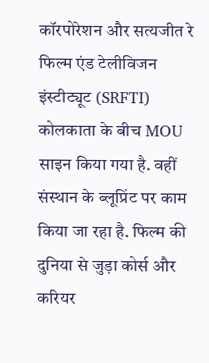कॉरपोरेशन और सत्यजीत रे फिल्म एंड टेलीविजन इंस्टीट्यूट (SRFTI) कोलकाता के बीच MOU साइन किया गया है. वहीं संस्थान के ब्लूप्रिंट पर काम किया जा रहा है. फिल्म की दुनिया से जुड़ा कोर्स और करियर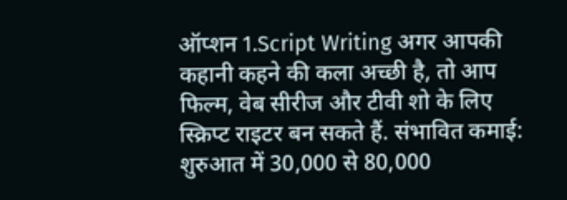ऑप्शन 1.Script Writing अगर आपकी कहानी कहने की कला अच्छी है, तो आप फिल्म, वेब सीरीज और टीवी शो के लिए स्क्रिप्ट राइटर बन सकते हैं. संभावित कमाई: शुरुआत में 30,000 से 80,000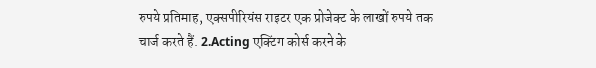रुपये प्रतिमाह, एक्सपीरियंस राइटर एक प्रोजेक्ट के लाखों रुपये तक चार्ज करते हैं. 2.Acting एक्टिंग कोर्स करने के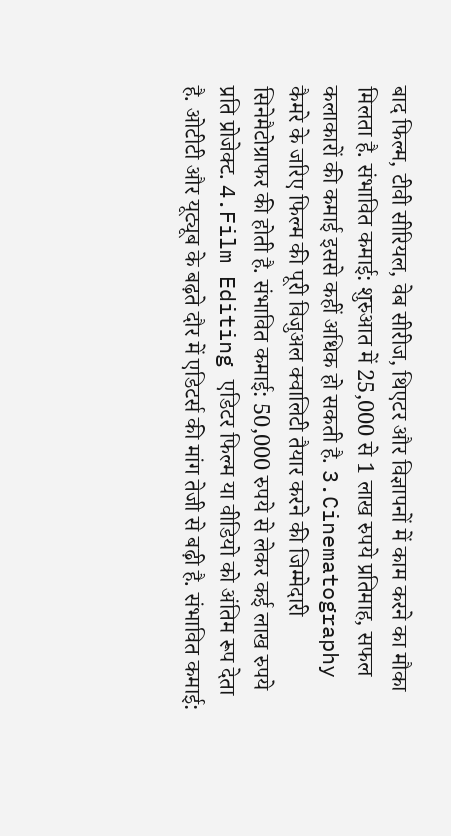बाद फिल्म, टीवी सीरियल, वेब सीरीज, थिएटर और विज्ञापनों में काम करने का मौका मिलता है. संभावित कमाई: शुरुआत में 25,000 से 1 लाख रुपये प्रतिमाह, सफल कलाकारों की कमाई इससे कहीं अधिक हो सकती है. 3.Cinematography कैमरे के जरिए फिल्म की पूरी विजुअल क्वालिटी तैयार करने की जिम्मेदारी सिनेमैटोग्राफर की होती है. संभावित कमाई: 50,000 रुपये से लेकर कई लाख रुपये प्रति प्रोजेक्ट. 4.Film Editing एडिटर फिल्म या वीडियो को अंतिम रूप देता है. ओटीटी और यूट्यूब के बढ़ते दौर में एडिटर्स की मांग तेजी से बढ़ी है. संभावित कमाई: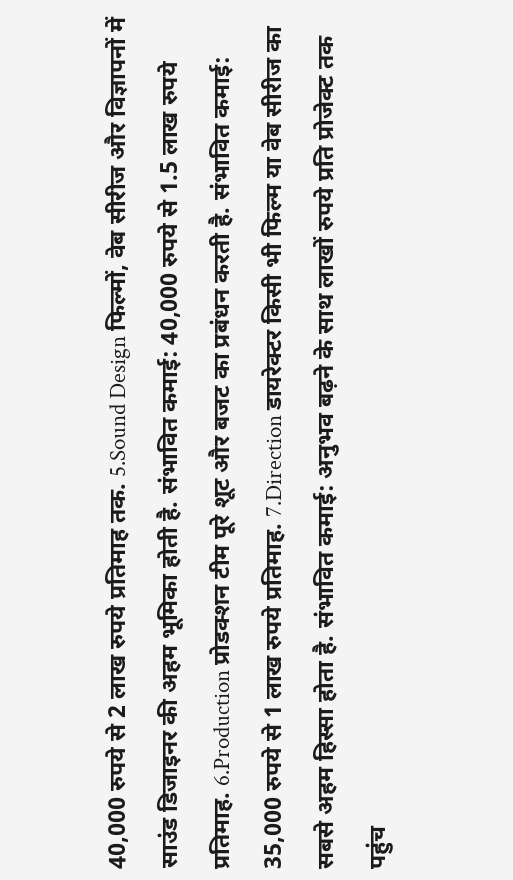40,000 रुपये से 2 लाख रुपये प्रतिमाह तक. 5.Sound Design फिल्मों, वेब सीरीज और विज्ञापनों में साउंड डिजाइनर की अहम भूमिका होती है. संभावित कमाई: 40,000 रुपये से 1.5 लाख रुपये प्रतिमाह. 6.Production प्रोडक्शन टीम पूरे शूट और बजट का प्रबंधन करती है. संभावित कमाई: 35,000 रुपये से 1 लाख रुपये प्रतिमाह. 7.Direction डायरेक्टर किसी भी फिल्म या वेब सीरीज का सबसे अहम हिस्सा होता है. संभावित कमाई: अनुभव बढ़ने के साथ लाखों रुपये प्रति प्रोजेक्ट तक पहुंच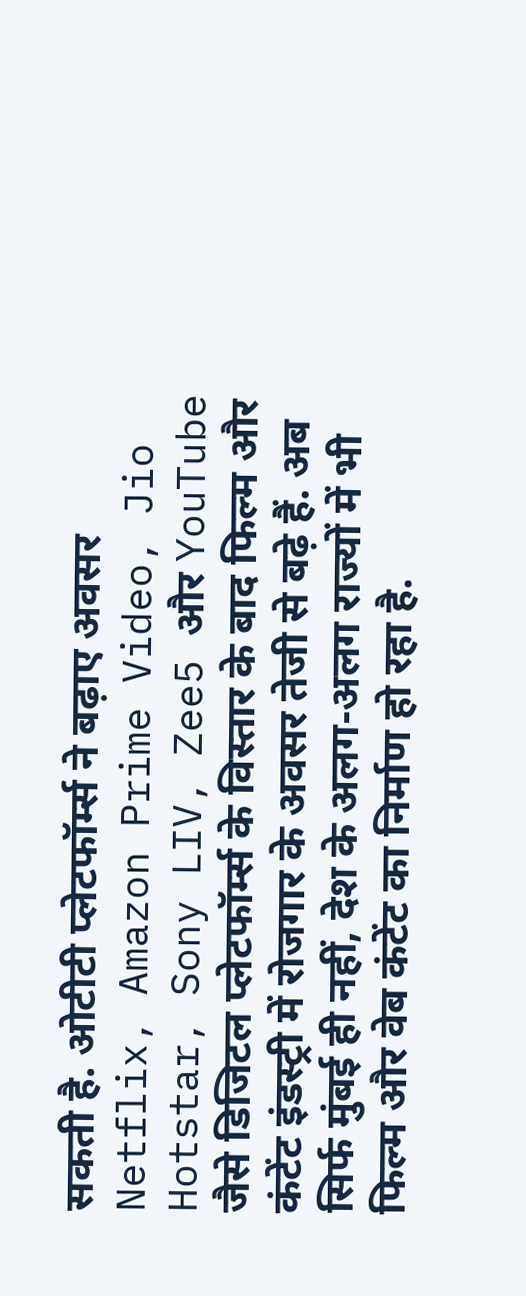सकती है. ओटीटी प्लेटफॉर्म्स ने बढ़ाए अवसर Netflix, Amazon Prime Video, Jio Hotstar, Sony LIV, Zee5 और YouTube जैसे डिजिटल प्लेटफॉर्म्स के विस्तार के बाद फिल्म और कंटेंट इंडस्ट्री में रोजगार के अवसर तेजी से बढ़े हैं. अब सिर्फ मुंबई ही नहीं, देश के अलग-अलग राज्यों में भी फिल्म और वेब कंटेंट का निर्माण हो रहा है.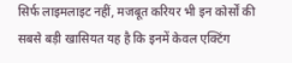सिर्फ लाइमलाइट नहीं, मजबूत करियर भी इन कोर्सों की सबसे बड़ी खासियत यह है कि इनमें केवल एक्टिंग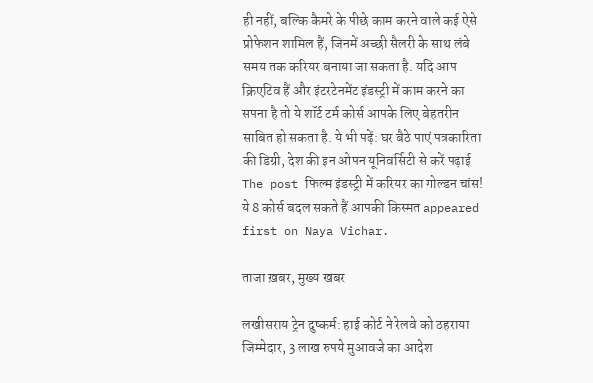ही नहीं, बल्कि कैमरे के पीछे काम करने वाले कई ऐसे प्रोफेशन शामिल हैं, जिनमें अच्छी सैलरी के साथ लंबे समय तक करियर बनाया जा सकता है. यदि आप क्रिएटिव हैं और इंटरटेनमेंट इंडस्ट्री में काम करने का सपना है तो ये शॉर्ट टर्म कोर्स आपके लिए बेहतरीन साबित हो सकता है. ये भी पढ़ें: घर बैठे पाएं पत्रकारिता की डिग्री, देश की इन ओपन यूनिवर्सिटी से करें पढ़ाई The post फिल्म इंडस्ट्री में करियर का गोल्डन चांस! ये 8 कोर्स बदल सकते हैं आपकी किस्मत appeared first on Naya Vichar.

ताजा ख़बर, मुख्य खबर

लखीसराय ट्रेन दुष्कर्म: हाई कोर्ट ने रेलवे को ठहराया जिम्मेदार, 3 लाख रुपये मुआवजे का आदेश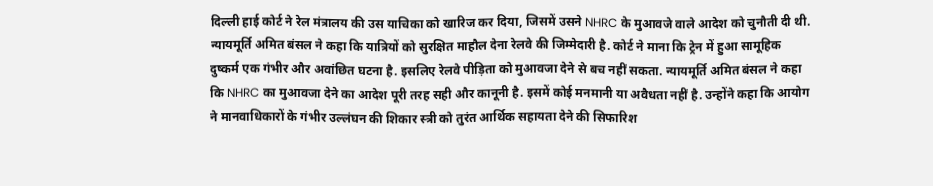दिल्ली हाई कोर्ट ने रेल मंत्रालय की उस याचिका को खारिज कर दिया, जिसमें उसने NHRC के मुआवजे वाले आदेश को चुनौती दी थी. न्यायमूर्ति अमित बंसल ने कहा कि यात्रियों को सुरक्षित माहौल देना रेलवे की जिम्मेदारी है. कोर्ट ने माना कि ट्रेन में हुआ सामूहिक दुष्कर्म एक गंभीर और अवांछित घटना है. इसलिए रेलवे पीड़िता को मुआवजा देने से बच नहीं सकता. न्यायमूर्ति अमित बंसल ने कहा कि NHRC का मुआवजा देने का आदेश पूरी तरह सही और कानूनी है. इसमें कोई मनमानी या अवैधता नहीं है. उन्होंने कहा कि आयोग ने मानवाधिकारों के गंभीर उल्लंघन की शिकार स्त्री को तुरंत आर्थिक सहायता देने की सिफारिश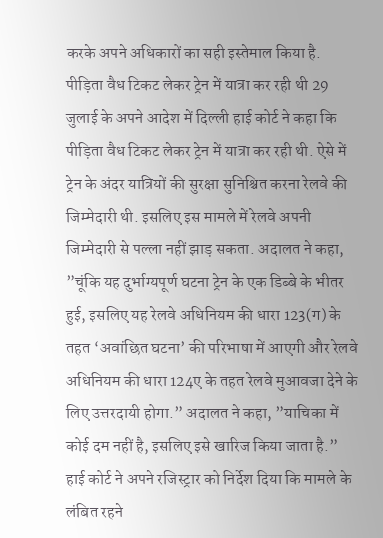करके अपने अधिकारों का सही इस्तेमाल किया है. पीड़िता वैध टिकट लेकर ट्रेन में यात्रा कर रही थी 29 जुलाई के अपने आदेश में दिल्ली हाई कोर्ट ने कहा कि पीड़िता वैध टिकट लेकर ट्रेन में यात्रा कर रही थी. ऐसे में ट्रेन के अंदर यात्रियों की सुरक्षा सुनिश्चित करना रेलवे की जिम्मेदारी थी. इसलिए इस मामले में रेलवे अपनी जिम्मेदारी से पल्ला नहीं झाड़ सकता. अदालत ने कहा, ”चूंकि यह दुर्भाग्यपूर्ण घटना ट्रेन के एक डिब्बे के भीतर हुई, इसलिए यह रेलवे अधिनियम की धारा 123(ग) के तहत ‘अवांछित घटना’ की परिभाषा में आएगी और रेलवे अधिनियम की धारा 124ए के तहत रेलवे मुआवजा देने के लिए उत्तरदायी होगा.” अदालत ने कहा, ”याचिका में कोई दम नहीं है, इसलिए इसे खारिज किया जाता है.” हाई कोर्ट ने अपने रजिस्ट्रार को निर्देश दिया कि मामले के लंबित रहने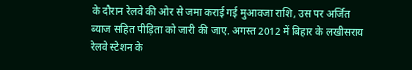के दौरान रेलवे की ओर से जमा कराई गई मुआवजा राशि, उस पर अर्जित ब्याज सहित पीड़िता को जारी की जाए. अगस्त 2012 में बिहार के लखीसराय रेलवे स्टेशन के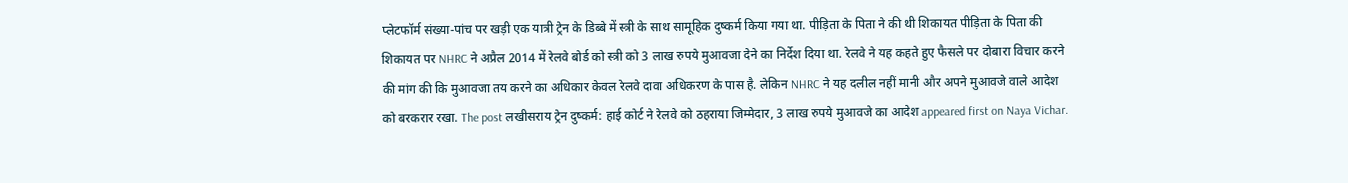प्लेटफॉर्म संख्या-पांच पर खड़ी एक यात्री ट्रेन के डिब्बे में स्त्री के साथ सामूहिक दुष्कर्म किया गया था. पीड़िता के पिता ने की थी शिकायत पीड़िता के पिता की शिकायत पर NHRC ने अप्रैल 2014 में रेलवे बोर्ड को स्त्री को 3 लाख रुपये मुआवजा देने का निर्देश दिया था. रेलवे ने यह कहते हुए फैसले पर दोबारा विचार करने की मांग की कि मुआवजा तय करने का अधिकार केवल रेलवे दावा अधिकरण के पास है. लेकिन NHRC ने यह दलील नहीं मानी और अपने मुआवजे वाले आदेश को बरकरार रखा. The post लखीसराय ट्रेन दुष्कर्म: हाई कोर्ट ने रेलवे को ठहराया जिम्मेदार, 3 लाख रुपये मुआवजे का आदेश appeared first on Naya Vichar.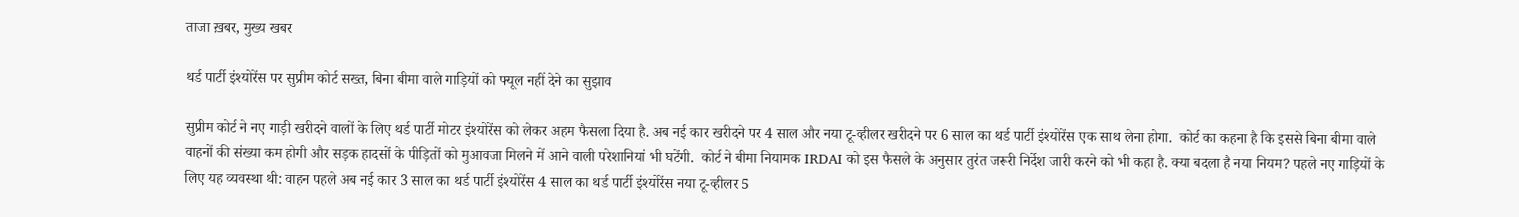ताजा ख़बर, मुख्य खबर

थर्ड पार्टी इंश्योरेंस पर सुप्रीम कोर्ट सख्त, बिना बीमा वाले गाड़ियों को फ्यूल नहीं देने का सुझाव

सुप्रीम कोर्ट ने नए गाड़ी खरीदने वालों के लिए थर्ड पार्टी मोटर इंश्योरेंस को लेकर अहम फैसला दिया है. अब नई कार खरीदने पर 4 साल और नया टू-व्हीलर खरीदने पर 6 साल का थर्ड पार्टी इंश्योरेंस एक साथ लेना होगा.  कोर्ट का कहना है कि इससे बिना बीमा वाले वाहनों की संख्या कम होगी और सड़क हादसों के पीड़ितों को मुआवजा मिलने में आने वाली परेशानियां भी घटेंगी.  कोर्ट ने बीमा नियामक IRDAI को इस फैसले के अनुसार तुरंत जरूरी निर्देश जारी करने को भी कहा है. क्या बदला है नया नियम? पहले नए गाड़ियों के लिए यह व्यवस्था थी: वाहन पहले अब नई कार 3 साल का थर्ड पार्टी इंश्योरेंस 4 साल का थर्ड पार्टी इंश्योरेंस नया टू-व्हीलर 5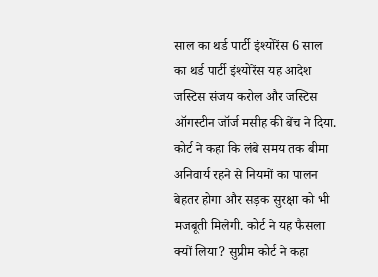साल का थर्ड पार्टी इंश्योरेंस 6 साल का थर्ड पार्टी इंश्योरेंस यह आदेश जस्टिस संजय करोल और जस्टिस ऑगस्टीन जॉर्ज मसीह की बेंच ने दिया. कोर्ट ने कहा कि लंबे समय तक बीमा अनिवार्य रहने से नियमों का पालन बेहतर होगा और सड़क सुरक्षा को भी मजबूती मिलेगी. कोर्ट ने यह फैसला क्यों लिया? सुप्रीम कोर्ट ने कहा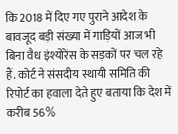कि 2018 में दिए गए पुराने आदेश के बावजूद बड़ी संख्या में गाड़ियों आज भी बिना वैध इंश्योरेंस के सड़कों पर चल रहे हैं. कोर्ट ने संसदीय स्थायी समिति की रिपोर्ट का हवाला देते हुए बताया कि देश में करीब 56%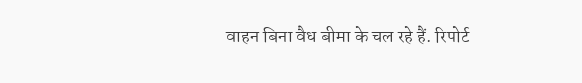वाहन बिना वैध बीमा के चल रहे हैं. रिपोर्ट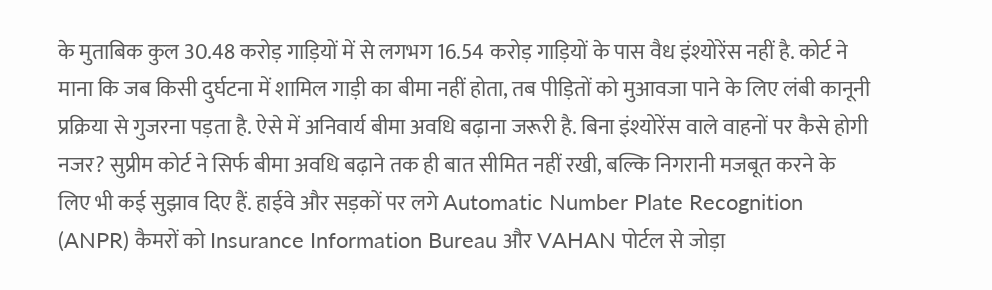के मुताबिक कुल 30.48 करोड़ गाड़ियों में से लगभग 16.54 करोड़ गाड़ियों के पास वैध इंश्योरेंस नहीं है. कोर्ट ने माना कि जब किसी दुर्घटना में शामिल गाड़ी का बीमा नहीं होता, तब पीड़ितों को मुआवजा पाने के लिए लंबी कानूनी प्रक्रिया से गुजरना पड़ता है. ऐसे में अनिवार्य बीमा अवधि बढ़ाना जरूरी है. बिना इंश्योरेंस वाले वाहनों पर कैसे होगी नजर? सुप्रीम कोर्ट ने सिर्फ बीमा अवधि बढ़ाने तक ही बात सीमित नहीं रखी, बल्कि निगरानी मजबूत करने के लिए भी कई सुझाव दिए हैं. हाईवे और सड़कों पर लगे Automatic Number Plate Recognition (ANPR) कैमरों को Insurance Information Bureau और VAHAN पोर्टल से जोड़ा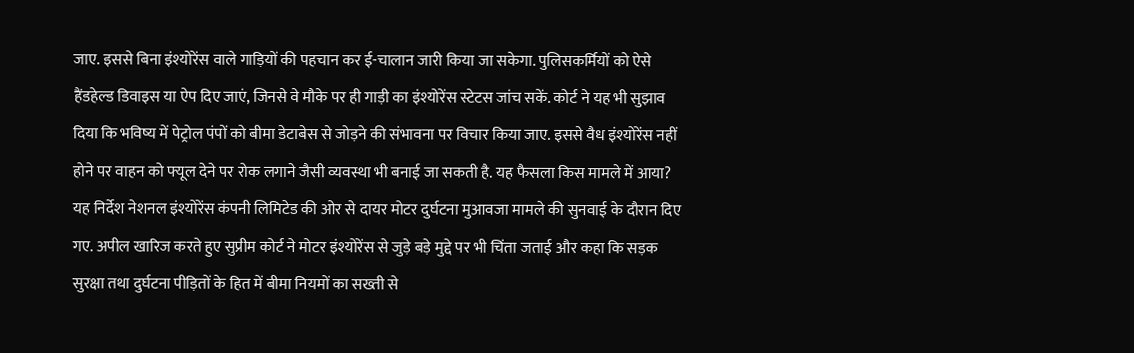जाए. इससे बिना इंश्योरेंस वाले गाड़ियों की पहचान कर ई-चालान जारी किया जा सकेगा. पुलिसकर्मियों को ऐसे हैंडहेल्ड डिवाइस या ऐप दिए जाएं, जिनसे वे मौके पर ही गाड़ी का इंश्योरेंस स्टेटस जांच सकें. कोर्ट ने यह भी सुझाव दिया कि भविष्य में पेट्रोल पंपों को बीमा डेटाबेस से जोड़ने की संभावना पर विचार किया जाए. इससे वैध इंश्योरेंस नहीं होने पर वाहन को फ्यूल देने पर रोक लगाने जैसी व्यवस्था भी बनाई जा सकती है. यह फैसला किस मामले में आया? यह निर्देश नेशनल इंश्योरेंस कंपनी लिमिटेड की ओर से दायर मोटर दुर्घटना मुआवजा मामले की सुनवाई के दौरान दिए गए. अपील खारिज करते हुए सुप्रीम कोर्ट ने मोटर इंश्योरेंस से जुड़े बड़े मुद्दे पर भी चिंता जताई और कहा कि सड़क सुरक्षा तथा दुर्घटना पीड़ितों के हित में बीमा नियमों का सख्ती से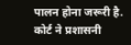पालन होना जरूरी है. कोर्ट ने प्रशासनी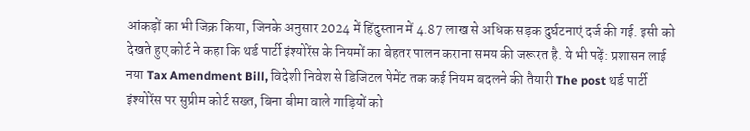आंकड़ों का भी जिक्र किया, जिनके अनुसार 2024 में हिंदुस्तान में 4.87 लाख से अधिक सड़क दुर्घटनाएं दर्ज की गई. इसी को देखते हुए कोर्ट ने कहा कि थर्ड पार्टी इंश्योरेंस के नियमों का बेहतर पालन कराना समय की जरूरत है. ये भी पढ़ें: प्रशासन लाई नया Tax Amendment Bill, विदेशी निवेश से डिजिटल पेमेंट तक कई नियम बदलने की तैयारी The post थर्ड पार्टी इंश्योरेंस पर सुप्रीम कोर्ट सख्त, बिना बीमा वाले गाड़ियों को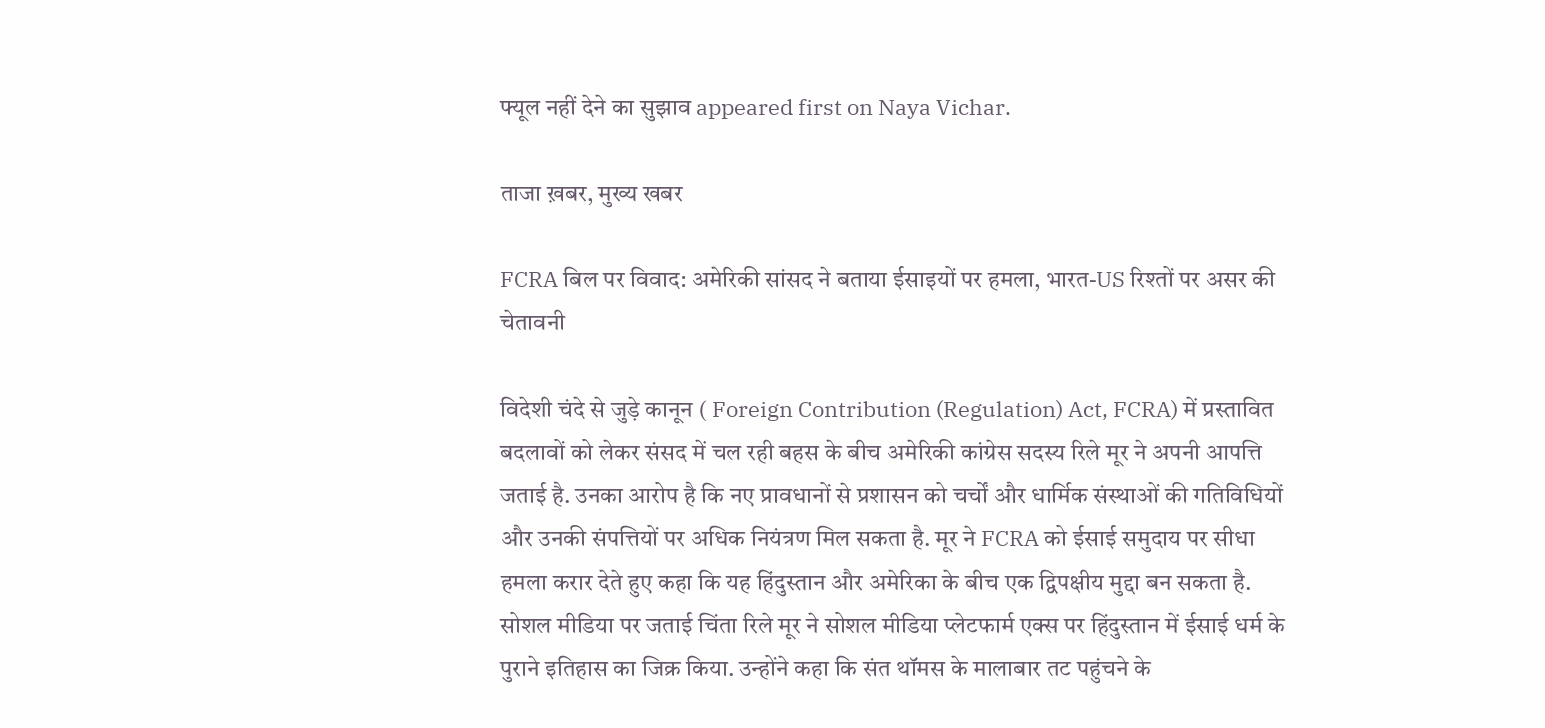फ्यूल नहीं देने का सुझाव appeared first on Naya Vichar.

ताजा ख़बर, मुख्य खबर

FCRA बिल पर विवाद: अमेरिकी सांसद ने बताया ईसाइयों पर हमला, भारत-US रिश्तों पर असर की चेतावनी

विदेशी चंदे से जुड़े कानून ( Foreign Contribution (Regulation) Act, FCRA) में प्रस्तावित बदलावों को लेकर संसद में चल रही बहस के बीच अमेरिकी कांग्रेस सदस्य रिले मूर ने अपनी आपत्ति जताई है. उनका आरोप है कि नए प्रावधानों से प्रशासन को चर्चों और धार्मिक संस्थाओं की गतिविधियों और उनकी संपत्तियों पर अधिक नियंत्रण मिल सकता है. मूर ने FCRA को ईसाई समुदाय पर सीधा हमला करार देते हुए कहा कि यह हिंदुस्तान और अमेरिका के बीच एक द्विपक्षीय मुद्दा बन सकता है. सोशल मीडिया पर जताई चिंता रिले मूर ने सोशल मीडिया प्लेटफार्म एक्स पर हिंदुस्तान में ईसाई धर्म के पुराने इतिहास का जिक्र किया. उन्होंने कहा कि संत थॉमस के मालाबार तट पहुंचने के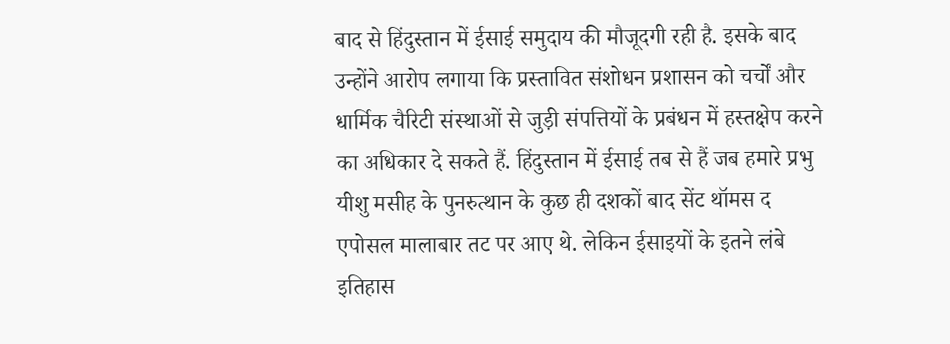बाद से हिंदुस्तान में ईसाई समुदाय की मौजूदगी रही है. इसके बाद उन्होंने आरोप लगाया कि प्रस्तावित संशोधन प्रशासन को चर्चों और धार्मिक चैरिटी संस्थाओं से जुड़ी संपत्तियों के प्रबंधन में हस्तक्षेप करने का अधिकार दे सकते हैं. हिंदुस्तान में ईसाई तब से हैं जब हमारे प्रभु यीशु मसीह के पुनरुत्थान के कुछ ही दशकों बाद सेंट थॉमस द एपोसल मालाबार तट पर आए थे. लेकिन ईसाइयों के इतने लंबे इतिहास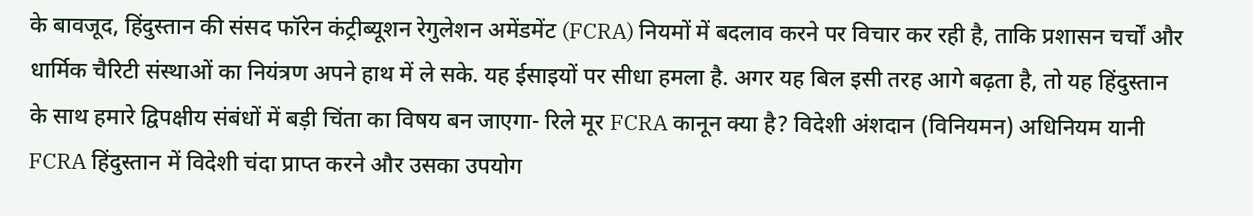के बावजूद, हिंदुस्तान की संसद फॉरेन कंट्रीब्यूशन रेगुलेशन अमेंडमेंट (FCRA) नियमों में बदलाव करने पर विचार कर रही है, ताकि प्रशासन चर्चों और धार्मिक चैरिटी संस्थाओं का नियंत्रण अपने हाथ में ले सके. यह ईसाइयों पर सीधा हमला है. अगर यह बिल इसी तरह आगे बढ़ता है, तो यह हिंदुस्तान के साथ हमारे द्विपक्षीय संबंधों में बड़ी चिंता का विषय बन जाएगा- रिले मूर FCRA कानून क्या है? विदेशी अंशदान (विनियमन) अधिनियम यानी FCRA हिंदुस्तान में विदेशी चंदा प्राप्त करने और उसका उपयोग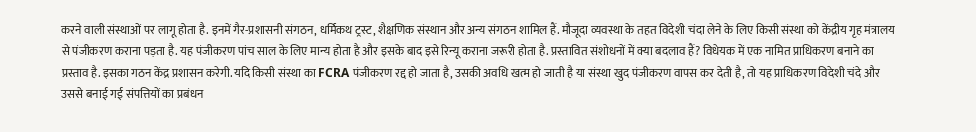करने वाली संस्थाओं पर लागू होता है. इनमें गैर-प्रशासनी संगठन, धर्मिकथ ट्रस्ट, शैक्षणिक संस्थान और अन्य संगठन शामिल हैं. मौजूदा व्यवस्था के तहत विदेशी चंदा लेने के लिए किसी संस्था को केंद्रीय गृह मंत्रालय से पंजीकरण कराना पड़ता है. यह पंजीकरण पांच साल के लिए मान्य होता है और इसके बाद इसे रिन्यू कराना जरूरी होता है. प्रस्तावित संशोधनों में क्या बदलाव हैं? विधेयक में एक नामित प्राधिकरण बनाने का प्रस्ताव है. इसका गठन केंद्र प्रशासन करेगी. यदि किसी संस्था का FCRA पंजीकरण रद्द हो जाता है, उसकी अवधि खत्म हो जाती है या संस्था खुद पंजीकरण वापस कर देती है, तो यह प्राधिकरण विदेशी चंदे और उससे बनाई गई संपत्तियों का प्रबंधन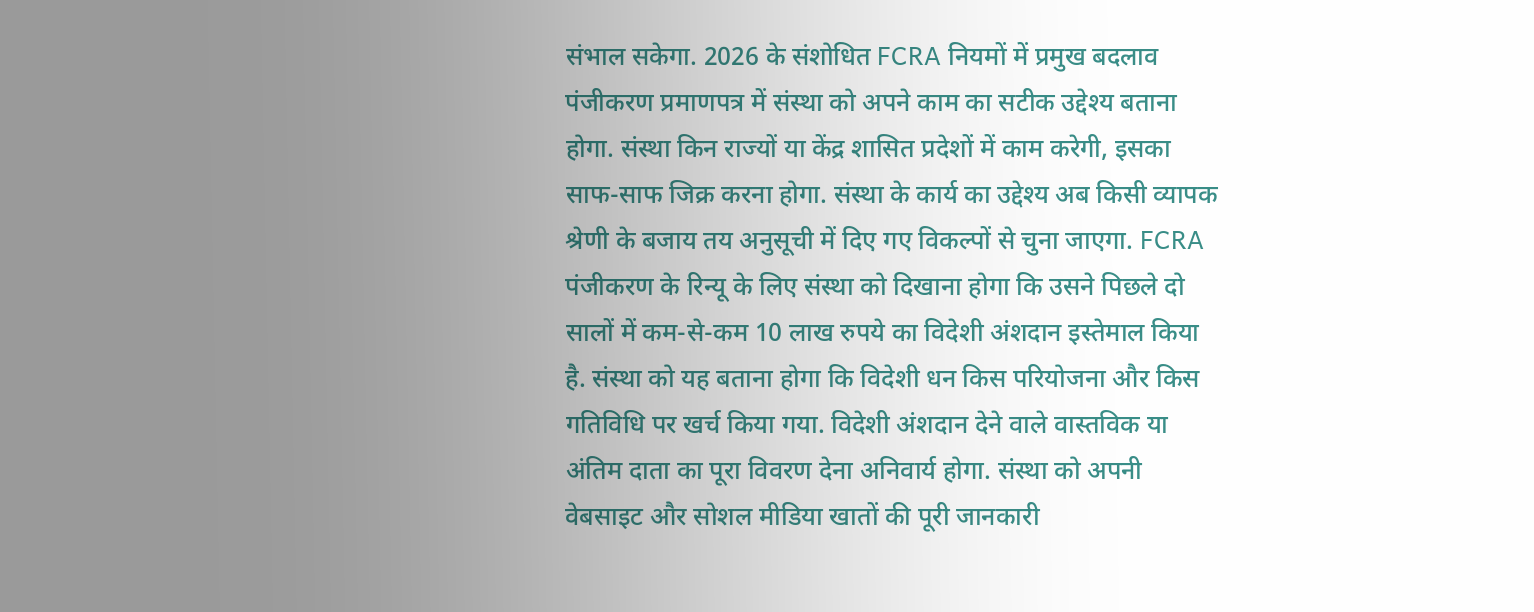संभाल सकेगा. 2026 के संशोधित FCRA नियमों में प्रमुख बदलाव पंजीकरण प्रमाणपत्र में संस्था को अपने काम का सटीक उद्देश्य बताना होगा. संस्था किन राज्यों या केंद्र शासित प्रदेशों में काम करेगी, इसका साफ-साफ जिक्र करना होगा. संस्था के कार्य का उद्देश्य अब किसी व्यापक श्रेणी के बजाय तय अनुसूची में दिए गए विकल्पों से चुना जाएगा. FCRA पंजीकरण के रिन्यू के लिए संस्था को दिखाना होगा कि उसने पिछले दो सालों में कम-से-कम 10 लाख रुपये का विदेशी अंशदान इस्तेमाल किया है. संस्था को यह बताना होगा कि विदेशी धन किस परियोजना और किस गतिविधि पर खर्च किया गया. विदेशी अंशदान देने वाले वास्तविक या अंतिम दाता का पूरा विवरण देना अनिवार्य होगा. संस्था को अपनी वेबसाइट और सोशल मीडिया खातों की पूरी जानकारी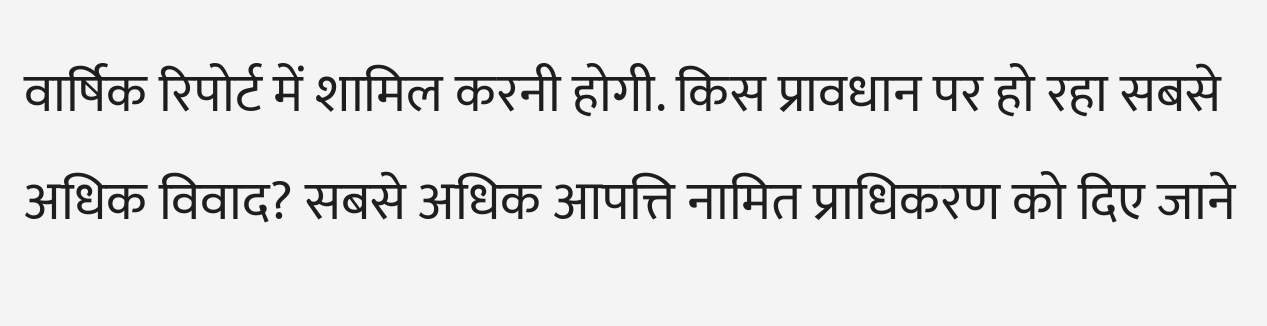वार्षिक रिपोर्ट में शामिल करनी होगी. किस प्रावधान पर हो रहा सबसे अधिक विवाद? सबसे अधिक आपत्ति नामित प्राधिकरण को दिए जाने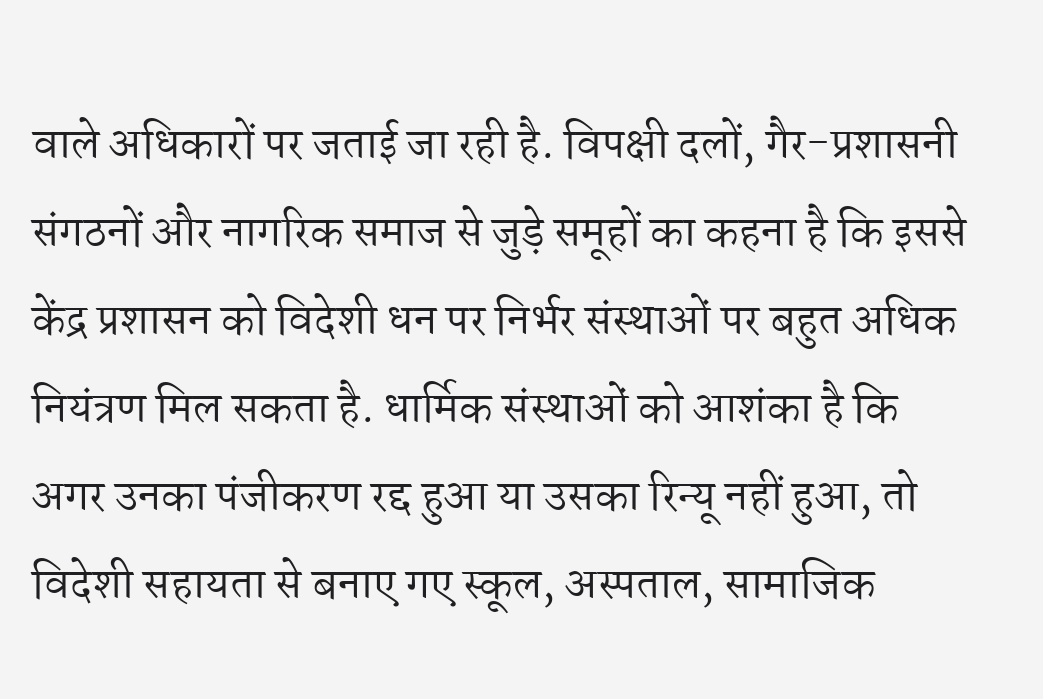वाले अधिकारों पर जताई जा रही है. विपक्षी दलों, गैर-प्रशासनी संगठनों और नागरिक समाज से जुड़े समूहों का कहना है कि इससे केंद्र प्रशासन को विदेशी धन पर निर्भर संस्थाओं पर बहुत अधिक नियंत्रण मिल सकता है. धार्मिक संस्थाओं को आशंका है कि अगर उनका पंजीकरण रद्द हुआ या उसका रिन्यू नहीं हुआ, तो विदेशी सहायता से बनाए गए स्कूल, अस्पताल, सामाजिक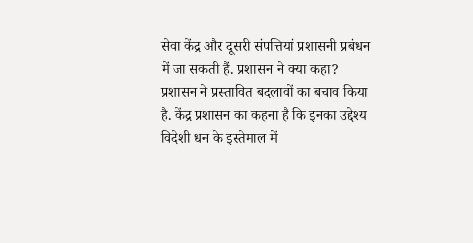सेवा केंद्र और दूसरी संपत्तियां प्रशासनी प्रबंधन में जा सकती हैं. प्रशासन ने क्या कहा? प्रशासन ने प्रस्तावित बदलावों का बचाव किया है. केंद्र प्रशासन का कहना है कि इनका उद्देश्य विदेशी धन के इस्तेमाल में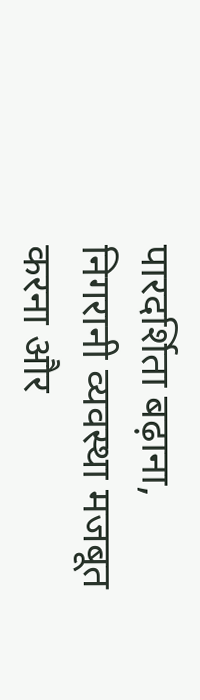पारदर्शिता बढ़ाना, निगरानी व्यवस्था मजबूत करना और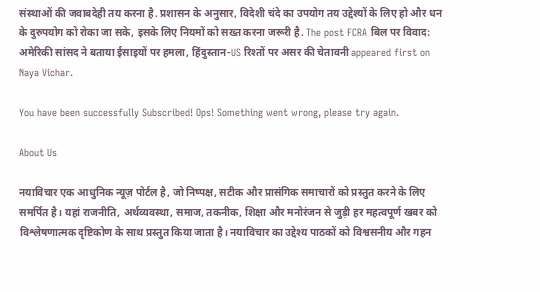संस्थाओं की जवाबदेही तय करना है. प्रशासन के अनुसार, विदेशी चंदे का उपयोग तय उद्देश्यों के लिए हो और धन के दुरुपयोग को रोका जा सके, इसके लिए नियमों को सख्त करना जरूरी है. The post FCRA बिल पर विवाद: अमेरिकी सांसद ने बताया ईसाइयों पर हमला, हिंदुस्तान-US रिश्तों पर असर की चेतावनी appeared first on Naya Vichar.

You have been successfully Subscribed! Ops! Something went wrong, please try again.

About Us

नयाविचार एक आधुनिक न्यूज़ पोर्टल है, जो निष्पक्ष, सटीक और प्रासंगिक समाचारों को प्रस्तुत करने के लिए समर्पित है। यहां राजनीति, अर्थव्यवस्था, समाज, तकनीक, शिक्षा और मनोरंजन से जुड़ी हर महत्वपूर्ण खबर को विश्लेषणात्मक दृष्टिकोण के साथ प्रस्तुत किया जाता है। नयाविचार का उद्देश्य पाठकों को विश्वसनीय और गहन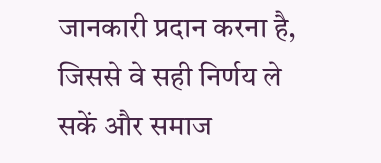जानकारी प्रदान करना है, जिससे वे सही निर्णय ले सकें और समाज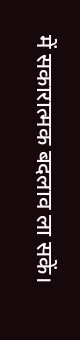में सकारात्मक बदलाव ला सकें।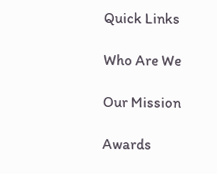Quick Links

Who Are We

Our Mission

Awards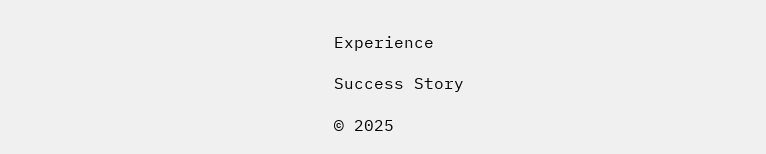Experience

Success Story

© 2025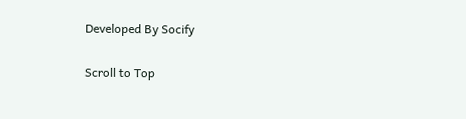Developed By Socify

Scroll to Top